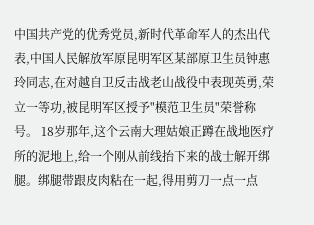中国共产党的优秀党员,新时代革命军人的杰出代表,中国人民解放军原昆明军区某部原卫生员钟惠玲同志,在对越自卫反击战老山战役中表现英勇,荣立一等功,被昆明军区授予"模范卫生员"荣誉称号。 18岁那年,这个云南大理姑娘正蹲在战地医疗所的泥地上,给一个刚从前线抬下来的战士解开绑腿。绑腿带跟皮肉粘在一起,得用剪刀一点一点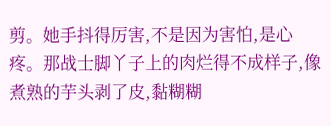剪。她手抖得厉害,不是因为害怕,是心疼。那战士脚丫子上的肉烂得不成样子,像煮熟的芋头剥了皮,黏糊糊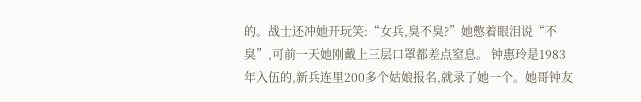的。战士还冲她开玩笑:“女兵,臭不臭?”她憋着眼泪说“不臭”,可前一天她刚戴上三层口罩都差点窒息。 钟惠玲是1983年入伍的,新兵连里200多个姑娘报名,就录了她一个。她哥钟友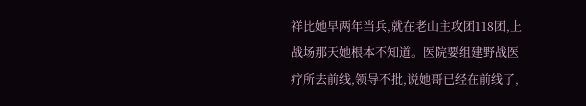祥比她早两年当兵,就在老山主攻团118团,上战场那天她根本不知道。医院要组建野战医疗所去前线,领导不批,说她哥已经在前线了,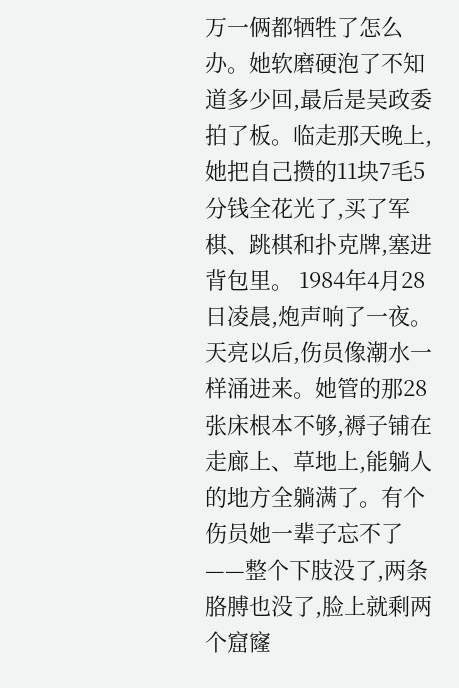万一俩都牺牲了怎么办。她软磨硬泡了不知道多少回,最后是吴政委拍了板。临走那天晚上,她把自己攒的11块7毛5分钱全花光了,买了军棋、跳棋和扑克牌,塞进背包里。 1984年4月28日凌晨,炮声响了一夜。天亮以后,伤员像潮水一样涌进来。她管的那28张床根本不够,褥子铺在走廊上、草地上,能躺人的地方全躺满了。有个伤员她一辈子忘不了——整个下肢没了,两条胳膊也没了,脸上就剩两个窟窿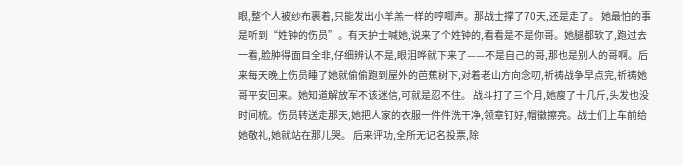眼,整个人被纱布裹着,只能发出小羊羔一样的哼唧声。那战士撑了70天,还是走了。 她最怕的事是听到“姓钟的伤员”。有天护士喊她,说来了个姓钟的,看看是不是你哥。她腿都软了,跑过去一看,脸肿得面目全非,仔细辨认不是,眼泪哗就下来了——不是自己的哥,那也是别人的哥啊。后来每天晚上伤员睡了她就偷偷跑到屋外的芭蕉树下,对着老山方向念叨,祈祷战争早点完,祈祷她哥平安回来。她知道解放军不该迷信,可就是忍不住。 战斗打了三个月,她瘦了十几斤,头发也没时间梳。伤员转送走那天,她把人家的衣服一件件洗干净,领章钉好,帽徽擦亮。战士们上车前给她敬礼,她就站在那儿哭。 后来评功,全所无记名投票,除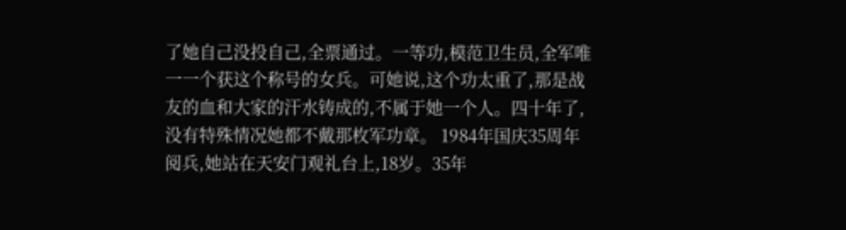了她自己没投自己,全票通过。一等功,模范卫生员,全军唯一一个获这个称号的女兵。可她说,这个功太重了,那是战友的血和大家的汗水铸成的,不属于她一个人。四十年了,没有特殊情况她都不戴那枚军功章。 1984年国庆35周年阅兵,她站在天安门观礼台上,18岁。35年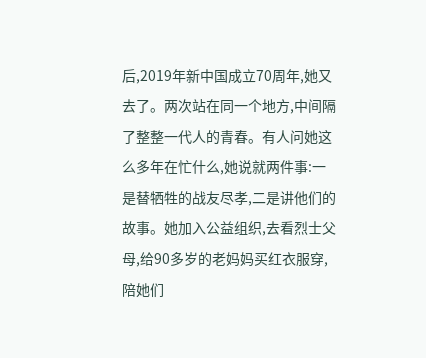后,2019年新中国成立70周年,她又去了。两次站在同一个地方,中间隔了整整一代人的青春。有人问她这么多年在忙什么,她说就两件事:一是替牺牲的战友尽孝,二是讲他们的故事。她加入公益组织,去看烈士父母,给90多岁的老妈妈买红衣服穿,陪她们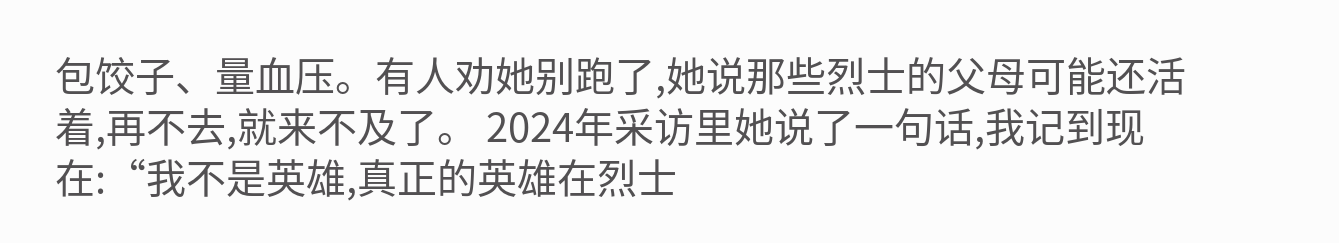包饺子、量血压。有人劝她别跑了,她说那些烈士的父母可能还活着,再不去,就来不及了。 2024年采访里她说了一句话,我记到现在:“我不是英雄,真正的英雄在烈士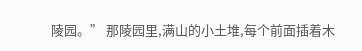陵园。” 那陵园里,满山的小土堆,每个前面插着木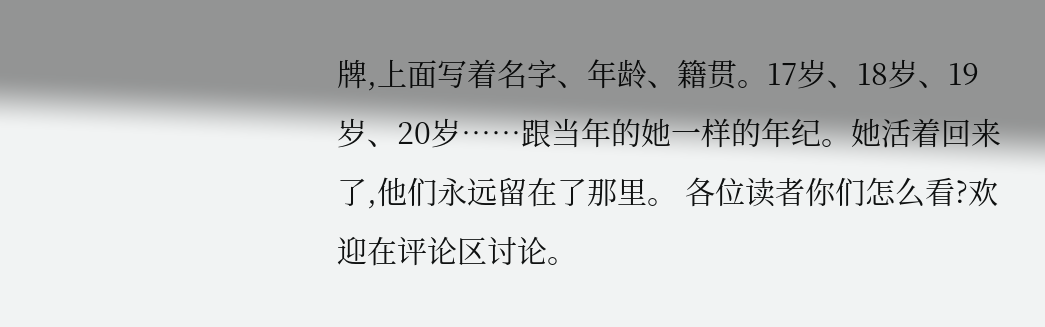牌,上面写着名字、年龄、籍贯。17岁、18岁、19岁、20岁……跟当年的她一样的年纪。她活着回来了,他们永远留在了那里。 各位读者你们怎么看?欢迎在评论区讨论。